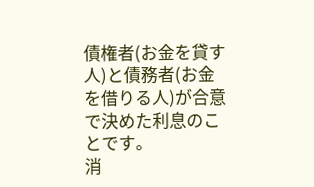債権者(お金を貸す人)と債務者(お金を借りる人)が合意で決めた利息のことです。
消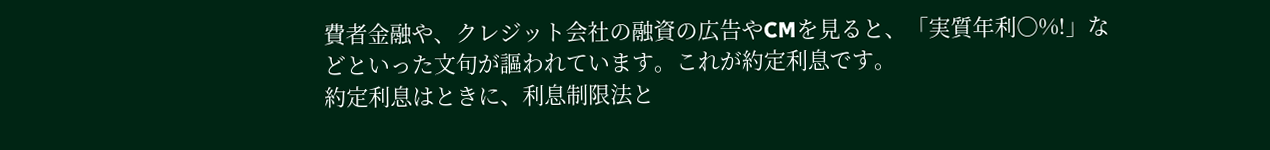費者金融や、クレジット会社の融資の広告やCMを見ると、「実質年利○%!」などといった文句が謳われています。これが約定利息です。
約定利息はときに、利息制限法と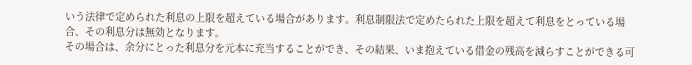いう法律で定められた利息の上限を超えている場合があります。利息制限法で定めたられた上限を超えて利息をとっている場合、その利息分は無効となります。
その場合は、余分にとった利息分を元本に充当することができ、その結果、いま抱えている借金の残高を減らすことができる可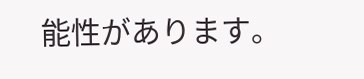能性があります。